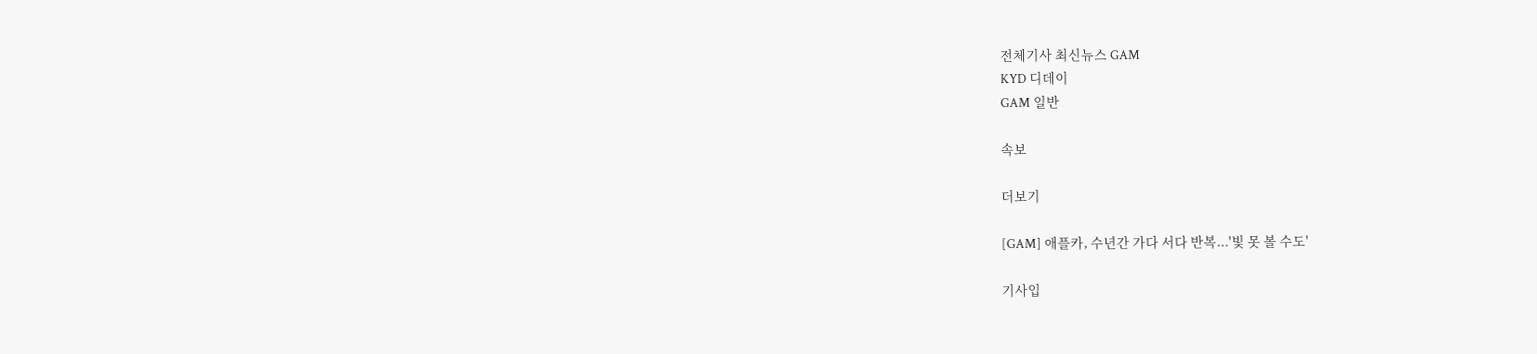전체기사 최신뉴스 GAM
KYD 디데이
GAM 일반

속보

더보기

[GAM] 애플카, 수년간 가다 서다 반복...'빛 못 볼 수도'

기사입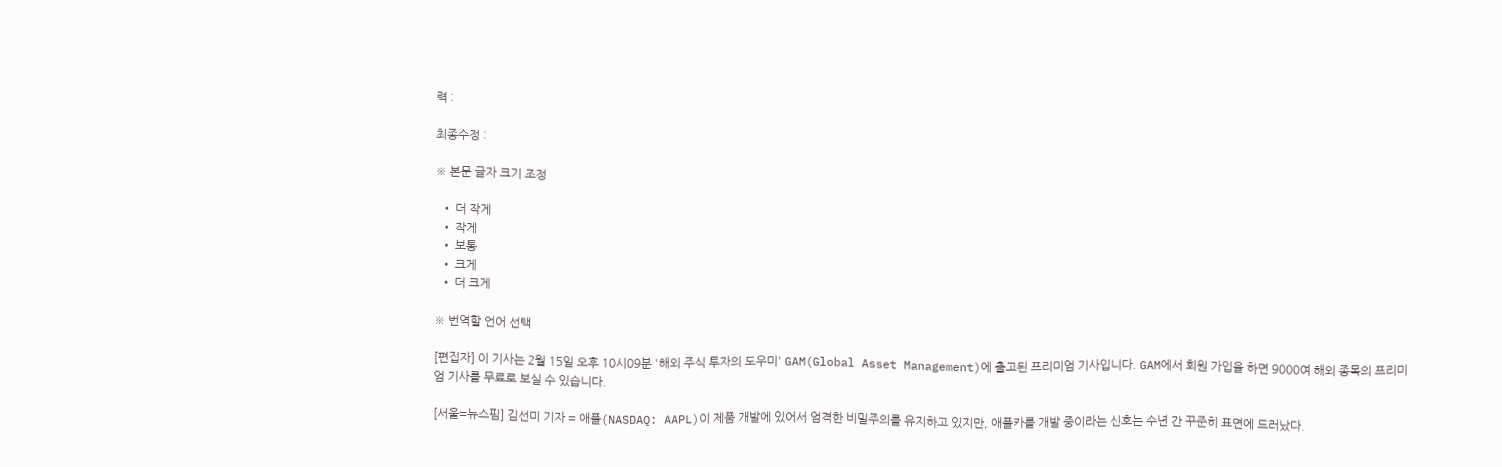력 :

최종수정 :

※ 본문 글자 크기 조정

  • 더 작게
  • 작게
  • 보통
  • 크게
  • 더 크게

※ 번역할 언어 선택

[편집자] 이 기사는 2월 15일 오후 10시09분 '해외 주식 투자의 도우미' GAM(Global Asset Management)에 출고된 프리미엄 기사입니다. GAM에서 회원 가입을 하면 9000여 해외 종목의 프리미엄 기사를 무료로 보실 수 있습니다.

[서울=뉴스핌] 김선미 기자 = 애플(NASDAQ: AAPL)이 제품 개발에 있어서 엄격한 비밀주의를 유지하고 있지만, 애플카를 개발 중이라는 신호는 수년 간 꾸준히 표면에 드러났다.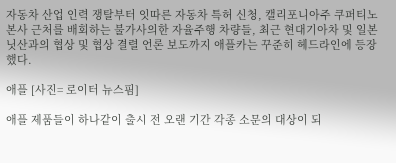자동차 산업 인력 쟁탈부터 잇따른 자동차 특허 신청, 캘리포니아주 쿠퍼티노 본사 근처를 배회하는 불가사의한 자율주행 차량들, 최근 현대기아차 및 일본 닛산과의 협상 및 협상 결렬 언론 보도까지 애플카는 꾸준히 헤드라인에 등장했다.

애플 [사진= 로이터 뉴스핌]

애플 제품들이 하나같이 출시 전 오랜 기간 각종 소문의 대상이 되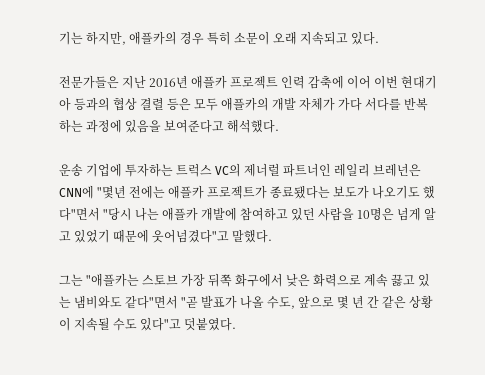기는 하지만, 애플카의 경우 특히 소문이 오래 지속되고 있다.

전문가들은 지난 2016년 애플카 프로젝트 인력 감축에 이어 이번 현대기아 등과의 협상 결렬 등은 모두 애플카의 개발 자체가 가다 서다를 반복하는 과정에 있음을 보여준다고 해석했다.

운송 기업에 투자하는 트럭스 VC의 제너럴 파트너인 레일리 브레넌은 CNN에 "몇년 전에는 애플카 프로젝트가 종료됐다는 보도가 나오기도 했다"면서 "당시 나는 애플카 개발에 참여하고 있던 사람을 10명은 넘게 알고 있었기 때문에 웃어넘겼다"고 말했다.

그는 "애플카는 스토브 가장 뒤쪽 화구에서 낮은 화력으로 계속 끓고 있는 냄비와도 같다"면서 "곧 발표가 나올 수도, 앞으로 몇 년 간 같은 상황이 지속될 수도 있다"고 덧붙였다.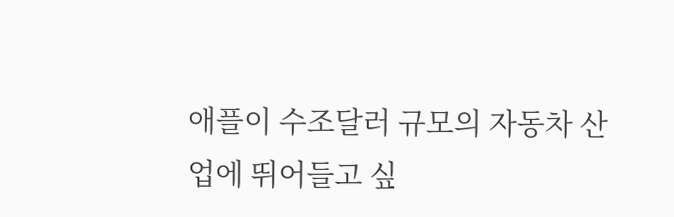애플이 수조달러 규모의 자동차 산업에 뛰어들고 싶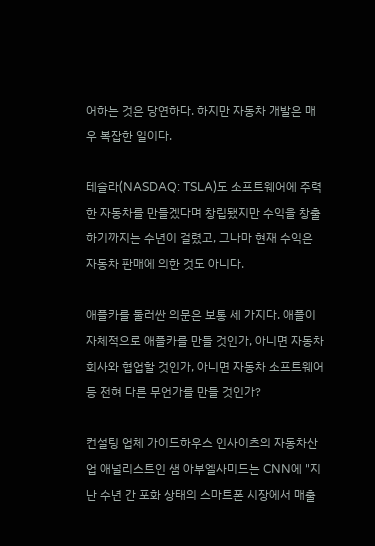어하는 것은 당연하다. 하지만 자동차 개발은 매우 복잡한 일이다.

테슬라(NASDAQ: TSLA)도 소프트웨어에 주력한 자동차를 만들겠다며 창립됐지만 수익을 창출하기까지는 수년이 걸렸고, 그나마 현재 수익은 자동차 판매에 의한 것도 아니다.

애플카를 둘러싼 의문은 보통 세 가지다. 애플이 자체적으로 애플카를 만들 것인가, 아니면 자동차회사와 협업할 것인가, 아니면 자동차 소프트웨어 등 전혀 다른 무언가를 만들 것인가?

컨설팅 업체 가이드하우스 인사이츠의 자동차산업 애널리스트인 샘 아부엘사미드는 CNN에 "지난 수년 간 포화 상태의 스마트폰 시장에서 매출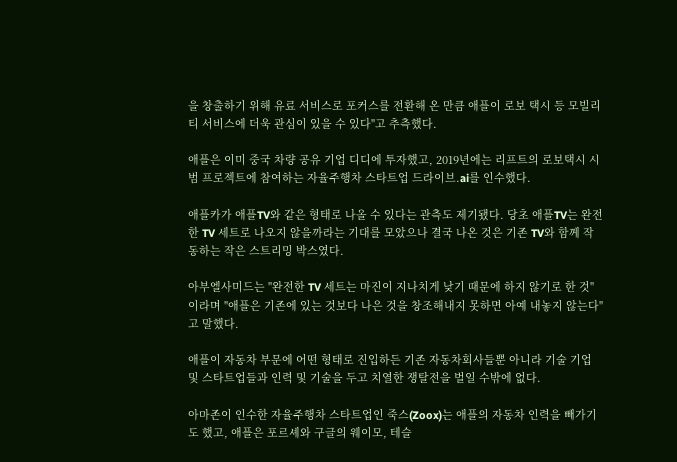을 창출하기 위해 유료 서비스로 포커스를 전환해 온 만큼 애플이 로보 택시 등 모빌리티 서비스에 더욱 관심이 있을 수 있다"고 추측했다.

애플은 이미 중국 차량 공유 기업 디디에 투자했고, 2019년에는 리프트의 로보택시 시범 프로젝트에 참여하는 자율주행차 스타트업 드라이브.ai를 인수했다.

애플카가 애플TV와 같은 형태로 나올 수 있다는 관측도 제기됐다. 당초 애플TV는 완전한 TV 세트로 나오지 않을까라는 기대를 모았으나 결국 나온 것은 기존 TV와 함께 작동하는 작은 스트리밍 박스였다.

아부엘사미드는 "완전한 TV 세트는 마진이 지나치게 낮기 때문에 하지 않기로 한 것"이라며 "애플은 기존에 있는 것보다 나은 것을 창조해내지 못하면 아예 내놓지 않는다"고 말했다.

애플이 자동차 부문에 어떤 형태로 진입하든 기존 자동차회사들뿐 아니라 기술 기업 및 스타트업들과 인력 및 기술을 두고 치열한 쟁탈전을 벌일 수밖에 없다.

아마존이 인수한 자율주행차 스타트업인 죽스(Zoox)는 애플의 자동차 인력을 빼가기도 했고, 애플은 포르셰와 구글의 웨이모, 테슬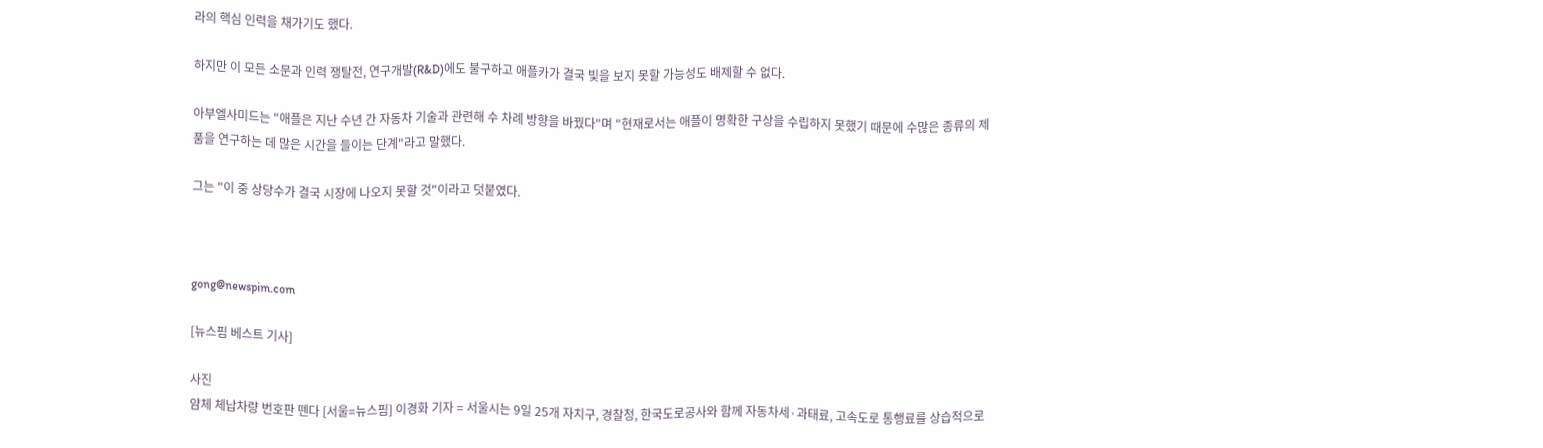라의 핵심 인력을 채가기도 했다.

하지만 이 모든 소문과 인력 쟁탈전, 연구개발(R&D)에도 불구하고 애플카가 결국 빛을 보지 못할 가능성도 배제할 수 없다.

아부엘사미드는 "애플은 지난 수년 간 자동차 기술과 관련해 수 차례 방향을 바꿨다"며 "현재로서는 애플이 명확한 구상을 수립하지 못했기 때문에 수많은 종류의 제품을 연구하는 데 많은 시간을 들이는 단계"라고 말했다.

그는 "이 중 상당수가 결국 시장에 나오지 못할 것"이라고 덧붙였다.



gong@newspim.com

[뉴스핌 베스트 기사]

사진
얌체 체납차량 번호판 뗀다 [서울=뉴스핌] 이경화 기자 = 서울시는 9일 25개 자치구, 경찰청, 한국도로공사와 함께 자동차세·과태료, 고속도로 통행료를 상습적으로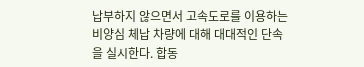납부하지 않으면서 고속도로를 이용하는 비양심 체납 차량에 대해 대대적인 단속을 실시한다. 합동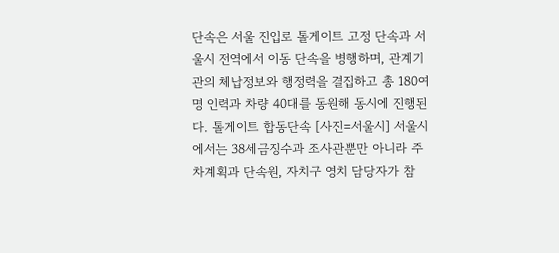단속은 서울 진입로 톨게이트 고정 단속과 서울시 전역에서 이동 단속을 병행하며, 관계기관의 체납정보와 행정력을 결집하고 총 180여 명 인력과 차량 40대를 동원해 동시에 진행된다. 톨게이트 합동단속 [사진=서울시] 서울시에서는 38세금징수과 조사관뿐만 아니라 주차계획과 단속원, 자치구 영치 담당자가 참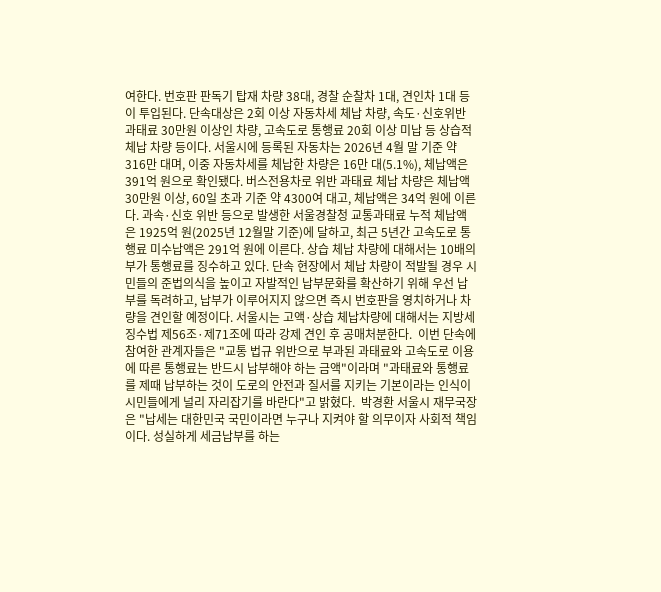여한다. 번호판 판독기 탑재 차량 38대, 경찰 순찰차 1대, 견인차 1대 등이 투입된다. 단속대상은 2회 이상 자동차세 체납 차량, 속도·신호위반 과태료 30만원 이상인 차량, 고속도로 통행료 20회 이상 미납 등 상습적 체납 차량 등이다. 서울시에 등록된 자동차는 2026년 4월 말 기준 약 316만 대며, 이중 자동차세를 체납한 차량은 16만 대(5.1%), 체납액은 391억 원으로 확인됐다. 버스전용차로 위반 과태료 체납 차량은 체납액 30만원 이상, 60일 초과 기준 약 4300여 대고, 체납액은 34억 원에 이른다. 과속·신호 위반 등으로 발생한 서울경찰청 교통과태료 누적 체납액은 1925억 원(2025년 12월말 기준)에 달하고, 최근 5년간 고속도로 통행료 미수납액은 291억 원에 이른다. 상습 체납 차량에 대해서는 10배의 부가 통행료를 징수하고 있다. 단속 현장에서 체납 차량이 적발될 경우 시민들의 준법의식을 높이고 자발적인 납부문화를 확산하기 위해 우선 납부를 독려하고, 납부가 이루어지지 않으면 즉시 번호판을 영치하거나 차량을 견인할 예정이다. 서울시는 고액·상습 체납차량에 대해서는 지방세징수법 제56조·제71조에 따라 강제 견인 후 공매처분한다.  이번 단속에 참여한 관계자들은 "교통 법규 위반으로 부과된 과태료와 고속도로 이용에 따른 통행료는 반드시 납부해야 하는 금액"이라며 "과태료와 통행료를 제때 납부하는 것이 도로의 안전과 질서를 지키는 기본이라는 인식이 시민들에게 널리 자리잡기를 바란다"고 밝혔다.  박경환 서울시 재무국장은 "납세는 대한민국 국민이라면 누구나 지켜야 할 의무이자 사회적 책임이다. 성실하게 세금납부를 하는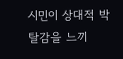시민이 상대적 박탈감을 느끼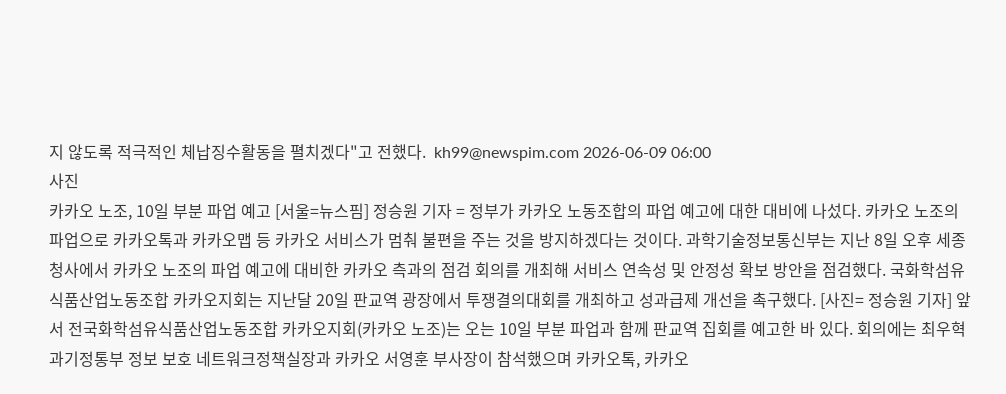지 않도록 적극적인 체납징수활동을 펼치겠다"고 전했다.  kh99@newspim.com 2026-06-09 06:00
사진
카카오 노조, 10일 부분 파업 예고 [서울=뉴스핌] 정승원 기자 = 정부가 카카오 노동조합의 파업 예고에 대한 대비에 나섰다. 카카오 노조의 파업으로 카카오톡과 카카오맵 등 카카오 서비스가 멈춰 불편을 주는 것을 방지하겠다는 것이다. 과학기술정보통신부는 지난 8일 오후 세종청사에서 카카오 노조의 파업 예고에 대비한 카카오 측과의 점검 회의를 개최해 서비스 연속성 및 안정성 확보 방안을 점검했다. 국화학섬유식품산업노동조합 카카오지회는 지난달 20일 판교역 광장에서 투쟁결의대회를 개최하고 성과급제 개선을 촉구했다. [사진= 정승원 기자] 앞서 전국화학섬유식품산업노동조합 카카오지회(카카오 노조)는 오는 10일 부분 파업과 함께 판교역 집회를 예고한 바 있다. 회의에는 최우혁 과기정통부 정보 보호 네트워크정책실장과 카카오 서영훈 부사장이 참석했으며 카카오톡, 카카오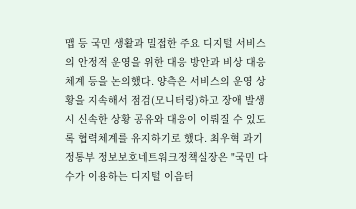맵 등 국민 생활과 밀접한 주요 디지털 서비스의 안정적 운영을 위한 대응 방안과 비상 대응체계 등을 논의했다. 양측은 서비스의 운영 상황을 지속해서 점검(모니터링)하고 장애 발생 시 신속한 상황 공유와 대응이 이뤄질 수 있도록 협력체계를 유지하기로 했다. 최우혁 과기정통부 정보보호네트워크정책실장은 "국민 다수가 이용하는 디지털 이음터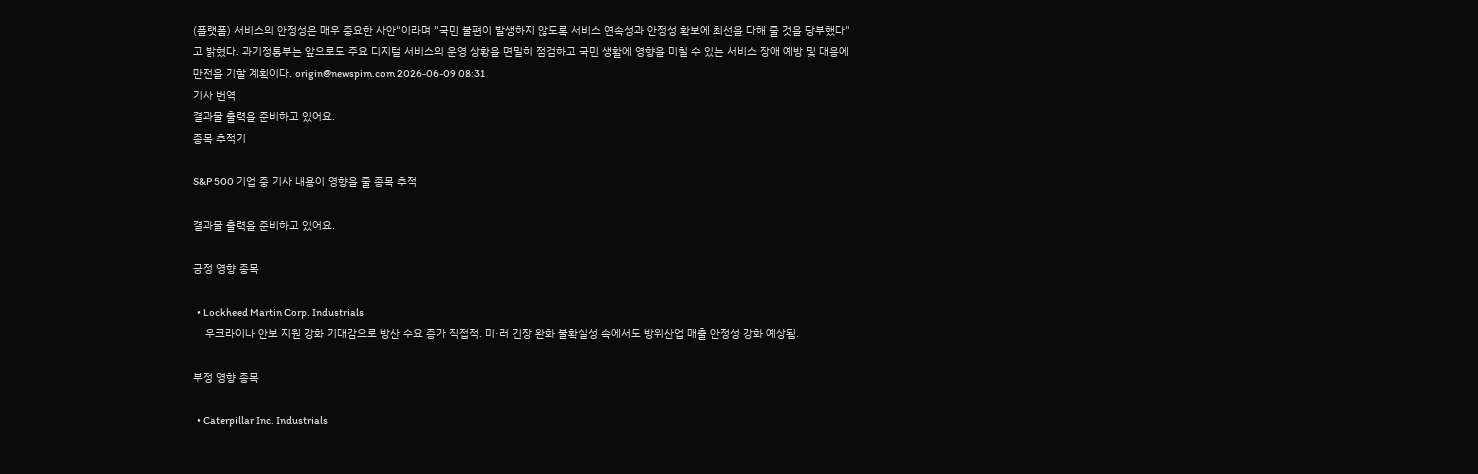(플랫폼) 서비스의 안정성은 매우 중요한 사안"이라며 "국민 불편이 발생하지 않도록 서비스 연속성과 안정성 확보에 최선을 다해 줄 것을 당부했다"고 밝혔다. 과기정통부는 앞으로도 주요 디지털 서비스의 운영 상황을 면밀히 점검하고 국민 생활에 영향을 미칠 수 있는 서비스 장애 예방 및 대응에 만전을 기할 계획이다. origin@newspim.com 2026-06-09 08:31
기사 번역
결과물 출력을 준비하고 있어요.
종목 추적기

S&P 500 기업 중 기사 내용이 영향을 줄 종목 추적

결과물 출력을 준비하고 있어요.

긍정 영향 종목

  • Lockheed Martin Corp. Industrials
    우크라이나 안보 지원 강화 기대감으로 방산 수요 증가 직접적. 미·러 긴장 완화 불확실성 속에서도 방위산업 매출 안정성 강화 예상됨.

부정 영향 종목

  • Caterpillar Inc. Industrials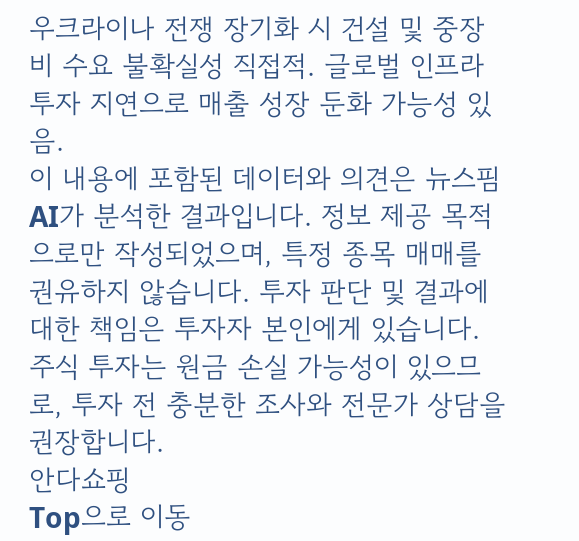우크라이나 전쟁 장기화 시 건설 및 중장비 수요 불확실성 직접적. 글로벌 인프라 투자 지연으로 매출 성장 둔화 가능성 있음.
이 내용에 포함된 데이터와 의견은 뉴스핌 AI가 분석한 결과입니다. 정보 제공 목적으로만 작성되었으며, 특정 종목 매매를 권유하지 않습니다. 투자 판단 및 결과에 대한 책임은 투자자 본인에게 있습니다. 주식 투자는 원금 손실 가능성이 있으므로, 투자 전 충분한 조사와 전문가 상담을 권장합니다.
안다쇼핑
Top으로 이동